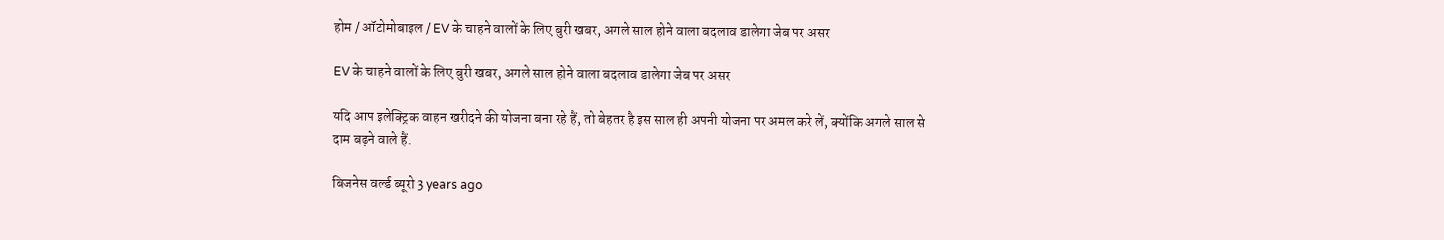होम / ऑटोमोबाइल / EV के चाहने वालों के लिए बुरी खबर, अगले साल होने वाला बदलाव डालेगा जेब पर असर

EV के चाहने वालों के लिए बुरी खबर, अगले साल होने वाला बदलाव डालेगा जेब पर असर

यदि आप इलेक्ट्रिक वाहन खरीदने की योजना बना रहे हैं, तो बेहतर है इस साल ही अपनी योजना पर अमल करे लें, क्योंकि अगले साल से दाम बढ़ने वाले हैं.

बिजनेस वर्ल्ड ब्यूरो 3 years ago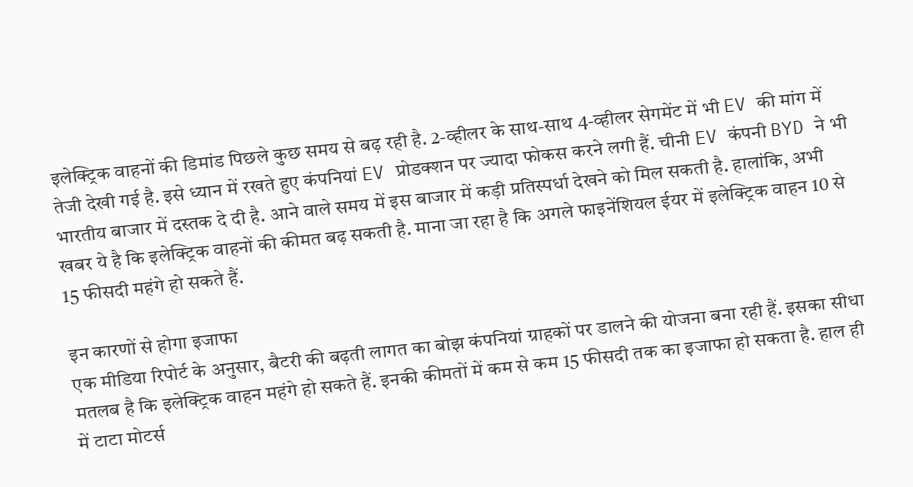इलेक्ट्रिक वाहनों की डिमांड पिछले कुछ समय से बढ़ रही है. 2-व्हीलर के साथ-साथ 4-व्हीलर सेगमेंट में भी EV की मांग में तेजी देखी गई है. इसे ध्यान में रखते हुए कंपनियां EV प्रोडक्शन पर ज्यादा फोकस करने लगी हैं. चीनी EV कंपनी BYD ने भी भारतीय बाजार में दस्तक दे दी है. आने वाले समय में इस बाजार में कड़ी प्रतिस्पर्धा देखने को मिल सकती है. हालांकि, अभी खबर ये है कि इलेक्ट्रिक वाहनों की कीमत बढ़ सकती है. माना जा रहा है कि अगले फाइनेंशियल ईयर में इलेक्ट्रिक वाहन 10 से 15 फीसदी महंगे हो सकते हैं.

इन कारणों से होगा इजाफा
एक मीडिया रिपोर्ट के अनुसार, बैटरी की बढ़ती लागत का बोझ कंपनियां ग्राहकों पर डालने की योजना बना रही हैं. इसका सीधा मतलब है कि इलेक्ट्रिक वाहन महंगे हो सकते हैं. इनकी कीमतों में कम से कम 15 फीसदी तक का इजाफा हो सकता है. हाल ही में टाटा मोटर्स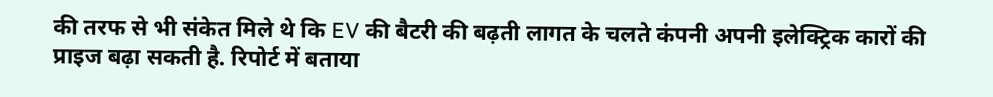की तरफ से भी संकेत मिले थे कि EV की बैटरी की बढ़ती लागत के चलते कंपनी अपनी इलेक्ट्रिक कारों की प्राइज बढ़ा सकती है. रिपोर्ट में बताया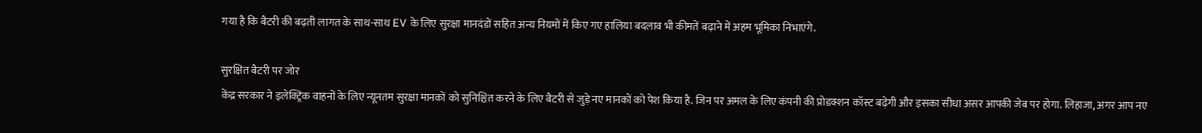गया है कि बैटरी की बढ़ती लागत के साथ-साथ EV के लिए सुरक्षा मानदंडों सहित अन्य नियमों में किए गए हालिया बदलाव भी कीमतें बढ़ाने में अहम भूमिका निभाएंगे.

सुरक्षित बैटरी पर जोर
केंद्र सरकार ने इलेक्ट्रिक वाहनों के लिए न्यूनतम सुरक्षा मानकों को सुनिश्चित करने के लिए बैटरी से जुड़े नए मानकों को पेश किया है. जिन पर अमल के लिए कंपनी की प्रोडक्शन कॉस्ट बढ़ेगी और इसका सीधा असर आपकी जेब पर होगा. लिहाजा, अगर आप नए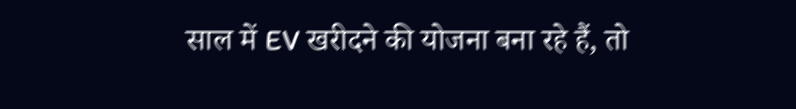साल में EV खरीदने की योजना बना रहे हैं, तो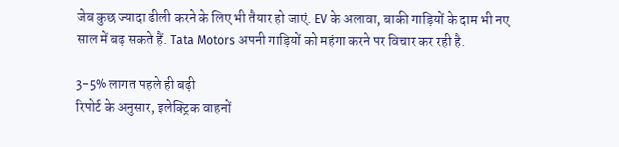जेब कुछ ज्यादा ढीली करने के लिए भी तैयार हो जाएं. EV के अलावा, बाकी गाड़ियों के दाम भी नए साल में बढ़ सकते हैं. Tata Motors अपनी गाड़ियों को महंगा करने पर विचार कर रही है.

3-5% लागत पहले ही बढ़ी
रिपोर्ट के अनुसार, इलेक्ट्रिक वाहनों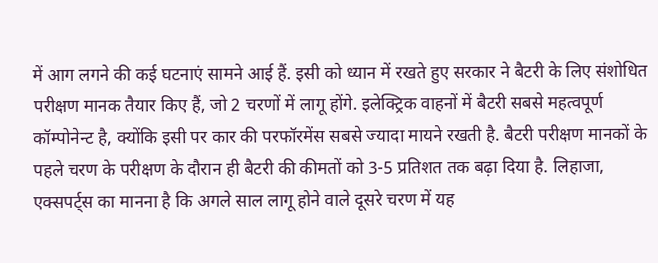में आग लगने की कई घटनाएं सामने आई हैं. इसी को ध्यान में रखते हुए सरकार ने बैटरी के लिए संशोधित परीक्षण मानक तैयार किए हैं, जो 2 चरणों में लागू होंगे. इलेक्ट्रिक वाहनों में बैटरी सबसे महत्वपूर्ण कॉम्पोनेन्ट है, क्योंकि इसी पर कार की परफॉरमेंस सबसे ज्यादा मायने रखती है. बैटरी परीक्षण मानकों के पहले चरण के परीक्षण के दौरान ही बैटरी की कीमतों को 3-5 प्रतिशत तक बढ़ा दिया है. लिहाजा, एक्सपर्ट्स का मानना है कि अगले साल लागू होने वाले दूसरे चरण में यह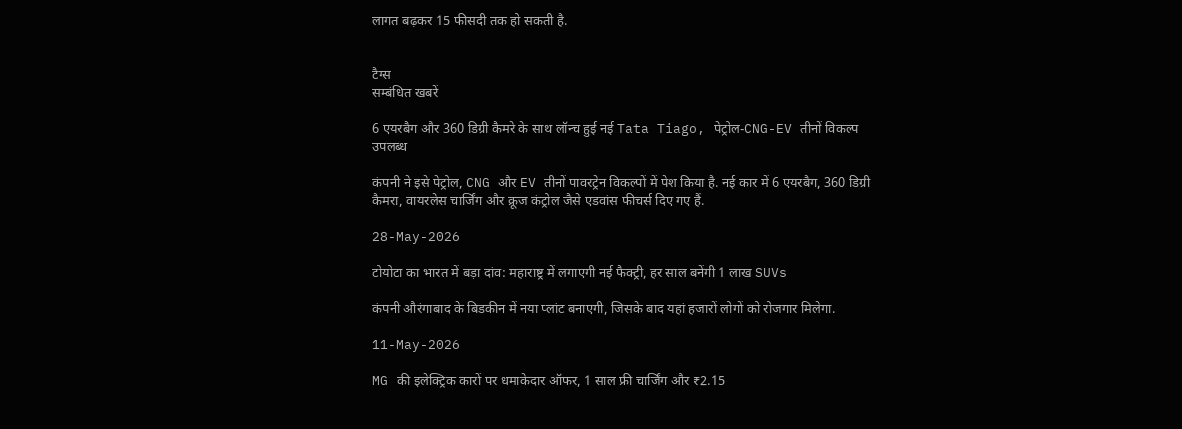लागत बढ़कर 15 फीसदी तक हो सकती है.


टैग्स
सम्बंधित खबरें

6 एयरबैग और 360 डिग्री कैमरे के साथ लॉन्च हुई नई Tata Tiago, पेट्रोल-CNG-EV तीनों विकल्प उपलब्ध

कंपनी ने इसे पेट्रोल, CNG और EV तीनों पावरट्रेन विकल्पों में पेश किया है. नई कार में 6 एयरबैग, 360 डिग्री कैमरा, वायरलेस चार्जिंग और क्रूज कंट्रोल जैसे एडवांस फीचर्स दिए गए हैं.

28-May-2026

टोयोटा का भारत में बड़ा दांव: महाराष्ट्र में लगाएगी नई फैक्ट्री, हर साल बनेंगी 1 लाख SUVs

कंपनी औरंगाबाद के बिडकीन में नया प्लांट बनाएगी, जिसके बाद यहां हजारों लोगों को रोजगार मिलेगा.

11-May-2026

MG की इलेक्ट्रिक कारों पर धमाकेदार ऑफर, 1 साल फ्री चार्जिंग और ₹2.15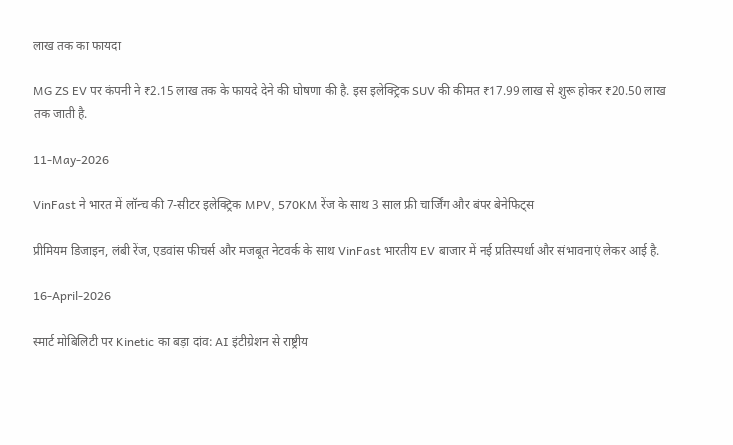लाख तक का फायदा

MG ZS EV पर कंपनी ने ₹2.15 लाख तक के फायदे देने की घोषणा की है. इस इलेक्ट्रिक SUV की कीमत ₹17.99 लाख से शुरू होकर ₹20.50 लाख तक जाती है.

11-May-2026

VinFast ने भारत में लॉन्च की 7-सीटर इलेक्ट्रिक MPV, 570KM रेंज के साथ 3 साल फ्री चार्जिंग और बंपर बेनेफिट्स

प्रीमियम डिजाइन, लंबी रेंज, एडवांस फीचर्स और मजबूत नेटवर्क के साथ VinFast भारतीय EV बाजार में नई प्रतिस्पर्धा और संभावनाएं लेकर आई है.

16-April-2026

स्मार्ट मोबिलिटी पर Kinetic का बड़ा दांव: AI इंटीग्रेशन से राष्ट्रीय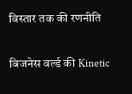विस्तार तक की रणनीति

बिजनेस वर्ल्ड की Kinetic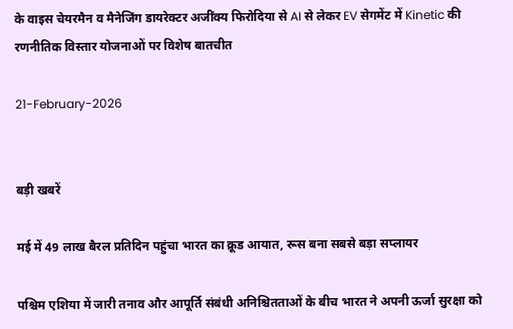के वाइस चेयरमैन व मैनेजिंग डायरेक्टर अजींक्य फिरोदिया से AI से लेकर EV सेगमेंट में Kinetic की रणनीतिक विस्तार योजनाओं पर विशेष बातचीत

21-February-2026


बड़ी खबरें

मई में 49 लाख बैरल प्रतिदिन पहुंचा भारत का क्रूड आयात, रूस बना सबसे बड़ा सप्लायर

पश्चिम एशिया में जारी तनाव और आपूर्ति संबंधी अनिश्चितताओं के बीच भारत ने अपनी ऊर्जा सुरक्षा को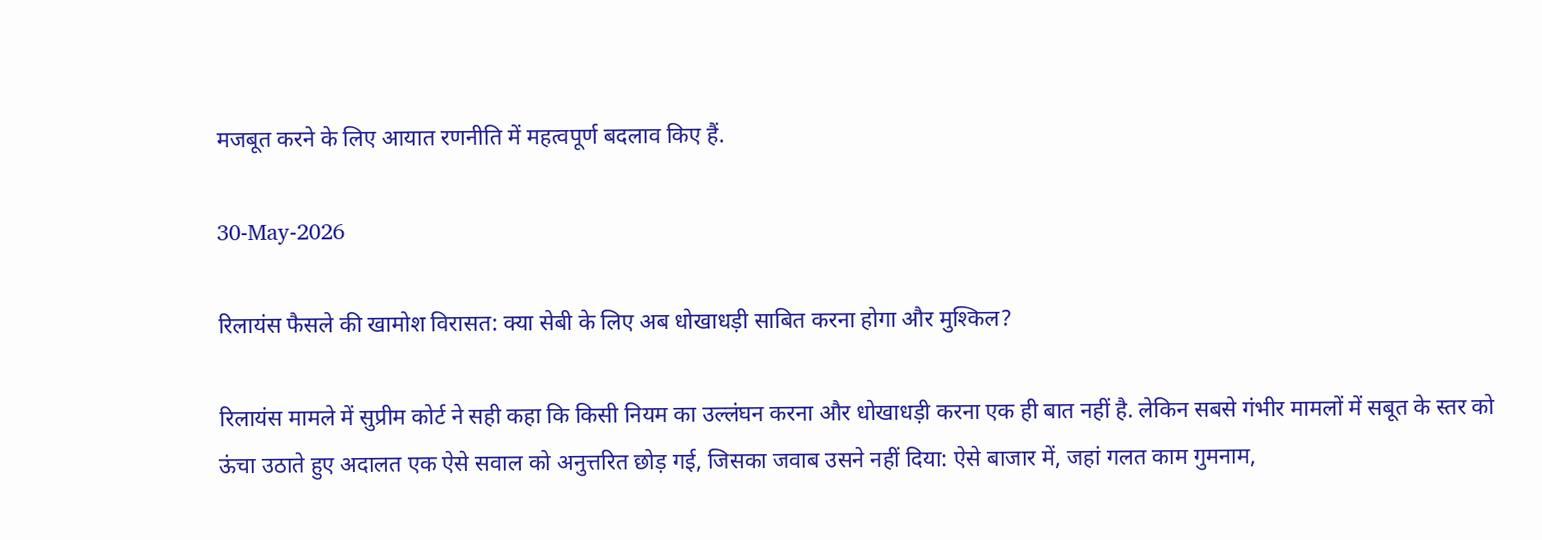मजबूत करने के लिए आयात रणनीति में महत्वपूर्ण बदलाव किए हैं.

30-May-2026

रिलायंस फैसले की खामोश विरासत: क्या सेबी के लिए अब धोखाधड़ी साबित करना होगा और मुश्किल?

रिलायंस मामले में सुप्रीम कोर्ट ने सही कहा कि किसी नियम का उल्लंघन करना और धोखाधड़ी करना एक ही बात नहीं है. लेकिन सबसे गंभीर मामलों में सबूत के स्तर को ऊंचा उठाते हुए अदालत एक ऐसे सवाल को अनुत्तरित छोड़ गई, जिसका जवाब उसने नहीं दिया: ऐसे बाजार में, जहां गलत काम गुमनाम,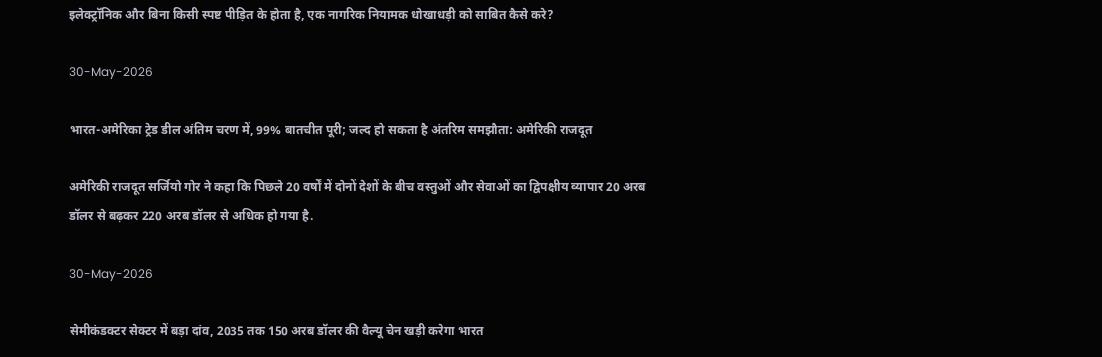इलेक्ट्रॉनिक और बिना किसी स्पष्ट पीड़ित के होता है, एक नागरिक नियामक धोखाधड़ी को साबित कैसे करे?

30-May-2026

भारत-अमेरिका ट्रेड डील अंतिम चरण में, 99% बातचीत पूरी; जल्द हो सकता है अंतरिम समझौता: अमेरिकी राजदूत

अमेरिकी राजदूत सर्जियो गोर ने कहा कि पिछले 20 वर्षों में दोनों देशों के बीच वस्तुओं और सेवाओं का द्विपक्षीय व्यापार 20 अरब डॉलर से बढ़कर 220 अरब डॉलर से अधिक हो गया है.

30-May-2026

सेमीकंडक्टर सेक्टर में बड़ा दांव, 2035 तक 150 अरब डॉलर की वैल्यू चेन खड़ी करेगा भारत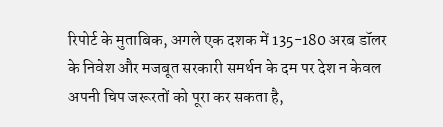रिपोर्ट के मुताबिक, अगले एक दशक में 135-180 अरब डॉलर के निवेश और मजबूत सरकारी समर्थन के दम पर देश न केवल अपनी चिप जरूरतों को पूरा कर सकता है,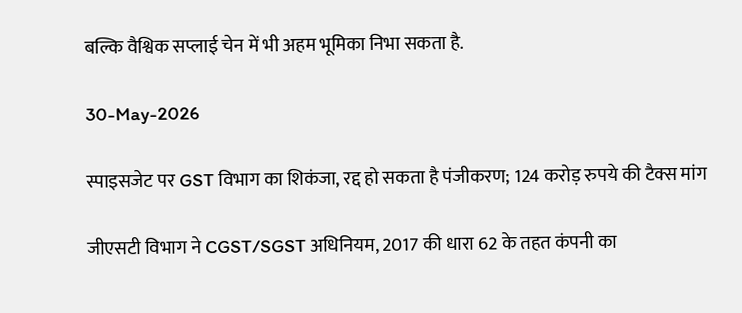बल्कि वैश्विक सप्लाई चेन में भी अहम भूमिका निभा सकता है.

30-May-2026

स्पाइसजेट पर GST विभाग का शिकंजा, रद्द हो सकता है पंजीकरण; 124 करोड़ रुपये की टैक्स मांग

जीएसटी विभाग ने CGST/SGST अधिनियम, 2017 की धारा 62 के तहत कंपनी का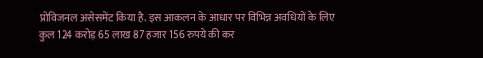प्रोविजनल असेसमेंट किया है. इस आकलन के आधार पर विभिन्न अवधियों के लिए कुल 124 करोड़ 65 लाख 87 हजार 156 रुपये की कर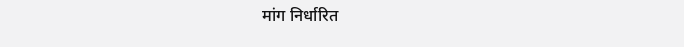मांग निर्धारित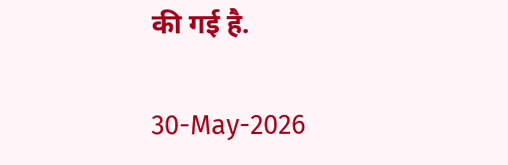की गई है.

30-May-2026